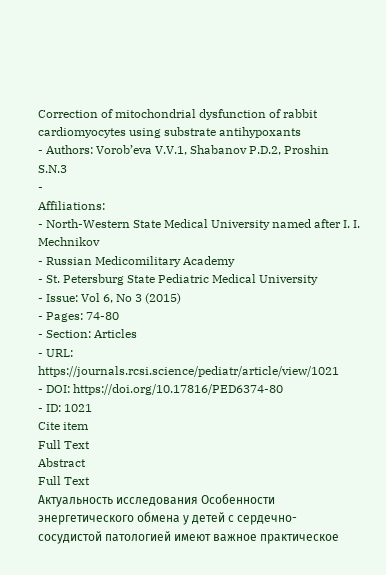Correction of mitochondrial dysfunction of rabbit cardiomyocytes using substrate antihypoxants
- Authors: Vorob’eva V.V.1, Shabanov P.D.2, Proshin S.N.3
-
Affiliations:
- North-Western State Medical University named after I. I. Mechnikov
- Russian Medicomilitary Academy
- St. Petersburg State Pediatric Medical University
- Issue: Vol 6, No 3 (2015)
- Pages: 74-80
- Section: Articles
- URL: https://journals.rcsi.science/pediatr/article/view/1021
- DOI: https://doi.org/10.17816/PED6374-80
- ID: 1021
Cite item
Full Text
Abstract
Full Text
Актуальность исследования Особенности энергетического обмена у детей с сердечно-сосудистой патологией имеют важное практическое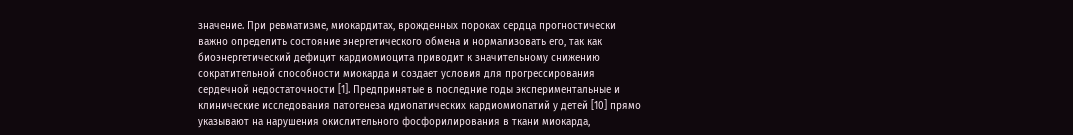значение. При ревматизме, миокардитах, врожденных пороках сердца прогностически важно определить состояние энергетического обмена и нормализовать его, так как биоэнергетический дефицит кардиомиоцита приводит к значительному снижению сократительной способности миокарда и создает условия для прогрессирования сердечной недостаточности [1]. Предпринятые в последние годы экспериментальные и клинические исследования патогенеза идиопатических кардиомиопатий у детей [10] прямо указывают на нарушения окислительного фосфорилирования в ткани миокарда,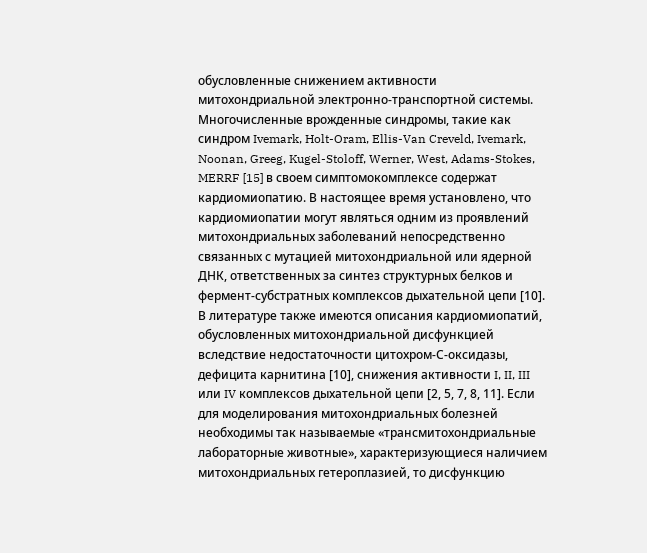обусловленные снижением активности митохондриальной электронно-транспортной системы. Многочисленные врожденные синдромы, такие как синдром Ivemark, Holt-Oram, Ellis-Van Creveld, Ivemark, Noonan, Greeg, Kugel-Stoloff, Werner, West, Adams-Stokes, MERRF [15] в своем симптомокомплексе содержат кардиомиопатию. В настоящее время установлено, что кардиомиопатии могут являться одним из проявлений митохондриальных заболеваний непосредственно связанных с мутацией митохондриальной или ядерной ДНК, ответственных за синтез структурных белков и фермент-субстратных комплексов дыхательной цепи [10]. В литературе также имеются описания кардиомиопатий, обусловленных митохондриальной дисфункцией вследствие недостаточности цитохром-С-оксидазы, дефицита карнитина [10], снижения активности I, II, III или IV комплексов дыхательной цепи [2, 5, 7, 8, 11]. Если для моделирования митохондриальных болезней необходимы так называемые «трансмитохондриальные лабораторные животные», характеризующиеся наличием митохондриальных гетероплазией, то дисфункцию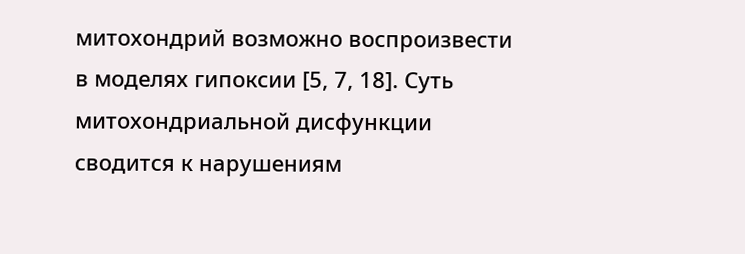митохондрий возможно воспроизвести в моделях гипоксии [5, 7, 18]. Суть митохондриальной дисфункции сводится к нарушениям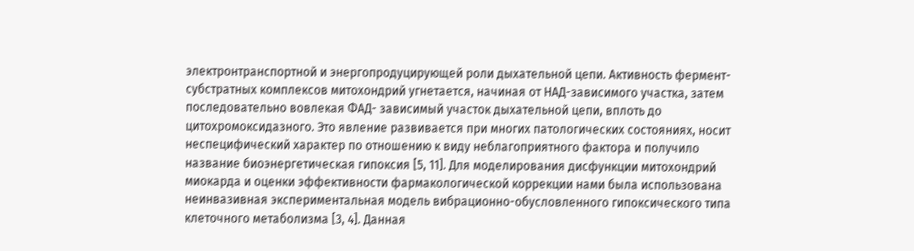электронтранспортной и энергопродуцирующей роли дыхательной цепи. Активность фермент-субстратных комплексов митохондрий угнетается, начиная от НАД-зависимого участка, затем последовательно вовлекая ФАД- зависимый участок дыхательной цепи, вплоть до цитохромоксидазного. Это явление развивается при многих патологических состояниях, носит неспецифический характер по отношению к виду неблагоприятного фактора и получило название биоэнергетическая гипоксия [5, 11]. Для моделирования дисфункции митохондрий миокарда и оценки эффективности фармакологической коррекции нами была использована неинвазивная экспериментальная модель вибрационно-обусловленного гипоксического типа клеточного метаболизма [3, 4]. Данная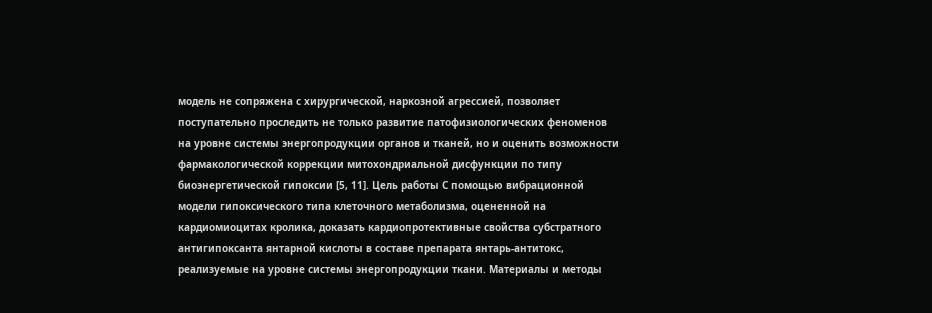модель не сопряжена с хирургической, наркозной агрессией, позволяет поступательно проследить не только развитие патофизиологических феноменов на уровне системы энергопродукции органов и тканей, но и оценить возможности фармакологической коррекции митохондриальной дисфункции по типу биоэнергетической гипоксии [5, 11]. Цель работы С помощью вибрационной модели гипоксического типа клеточного метаболизма, оцененной на кардиомиоцитах кролика, доказать кардиопротективные свойства субстратного антигипоксанта янтарной кислоты в составе препарата янтарь-антитокс, реализуемые на уровне системы энергопродукции ткани. Материалы и методы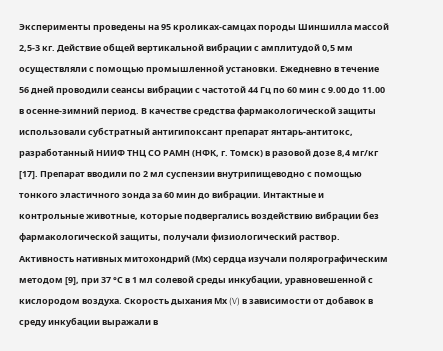Эксперименты проведены на 95 кроликах-самцах породы Шиншилла массой 2,5-3 кг. Действие общей вертикальной вибрации с амплитудой 0,5 мм осуществляли с помощью промышленной установки. Ежедневно в течение 56 дней проводили сеансы вибрации с частотой 44 Гц по 60 мин с 9.00 до 11.00 в осенне-зимний период. В качестве средства фармакологической защиты использовали субстратный антигипоксант препарат янтарь-антитокс, разработанный НИИФ ТНЦ СО РАМН (НФК, г. Томск) в разовой дозе 8,4 мг/кг [17]. Препарат вводили по 2 мл суспензии внутрипищеводно с помощью тонкого эластичного зонда за 60 мин до вибрации. Интактные и контрольные животные, которые подвергались воздействию вибрации без фармакологической защиты, получали физиологический раствор. Активность нативных митохондрий (Мх) сердца изучали полярографическим методом [9], при 37 °С в 1 мл солевой среды инкубации, уравновешенной с кислородом воздуха. Скорость дыхания Мх (V) в зависимости от добавок в среду инкубации выражали в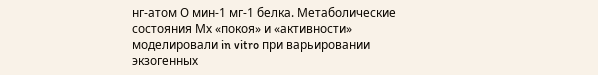нг-атом О мин-1 мг-1 белка. Метаболические состояния Мх «покоя» и «активности» моделировали in vitro при варьировании экзогенных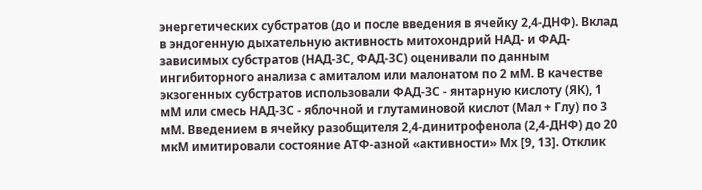энергетических субстратов (до и после введения в ячейку 2,4-ДНФ). Вклад в эндогенную дыхательную активность митохондрий НАД- и ФАД-зависимых субстратов (НАД-ЗС, ФАД-ЗС) оценивали по данным ингибиторного анализа с амиталом или малонатом по 2 мМ. В качестве экзогенных субстратов использовали ФАД-ЗС - янтарную кислоту (ЯК), 1 мМ или смесь НАД-ЗС - яблочной и глутаминовой кислот (Мал + Глу) по 3 мМ. Введением в ячейку разобщителя 2,4-динитрофенола (2,4-ДНФ) до 20 мкМ имитировали состояние АТФ-азной «активности» Мх [9, 13]. Отклик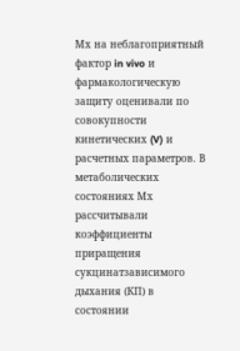Мх на неблагоприятный фактор in vivo и фармакологическую защиту оценивали по совокупности кинетических (V) и расчетных параметров. В метаболических состояниях Мх рассчитывали коэффициенты приращения сукцинатзависимого дыхания (КП) в состоянии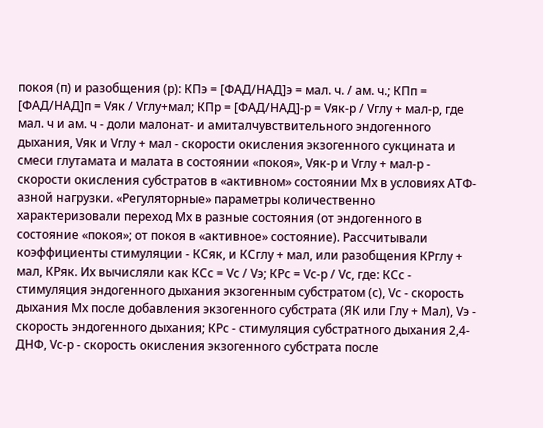покоя (п) и разобщения (р): КПэ = [ФАД/НАД]э = мал. ч. / ам. ч.; КПп = [ФАД/НАД]п = Vяк / Vглу+мал; КПр = [ФАД/НАД]-р = Vяк-р / Vглу + мал-р, где мал. ч и ам. ч - доли малонат- и амиталчувствительного эндогенного дыхания, Vяк и Vглу + мал - скорости окисления экзогенного сукцината и смеси глутамата и малата в состоянии «покоя», Vяк-р и Vглу + мал-р - скорости окисления субстратов в «активном» состоянии Мх в условиях АТФ-азной нагрузки. «Регуляторные» параметры количественно характеризовали переход Мх в разные состояния (от эндогенного в состояние «покоя»; от покоя в «активное» состояние). Рассчитывали коэффициенты стимуляции - КСяк, и КСглу + мал, или разобщения КРглу + мал, КРяк. Их вычисляли как КСс = Vс / Vэ; КРс = Vс-р / Vс, где: КСс - стимуляция эндогенного дыхания экзогенным субстратом (с), Vс - скорость дыхания Мх после добавления экзогенного субстрата (ЯК или Глу + Мал), Vэ - скорость эндогенного дыхания; КРс - стимуляция субстратного дыхания 2,4-ДНФ, Vс-р - скорость окисления экзогенного субстрата после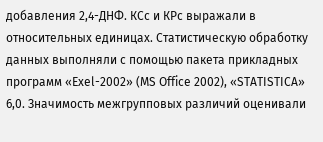добавления 2,4-ДНФ. КСс и КРс выражали в относительных единицах. Статистическую обработку данных выполняли с помощью пакета прикладных программ «Exel-2002» (МS Оffice 2002), «STATISTICA» 6,0. Значимость межгрупповых различий оценивали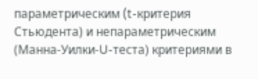параметрическим (t-критерия Стьюдента) и непараметрическим (Манна-Уилки-U-теста) критериями в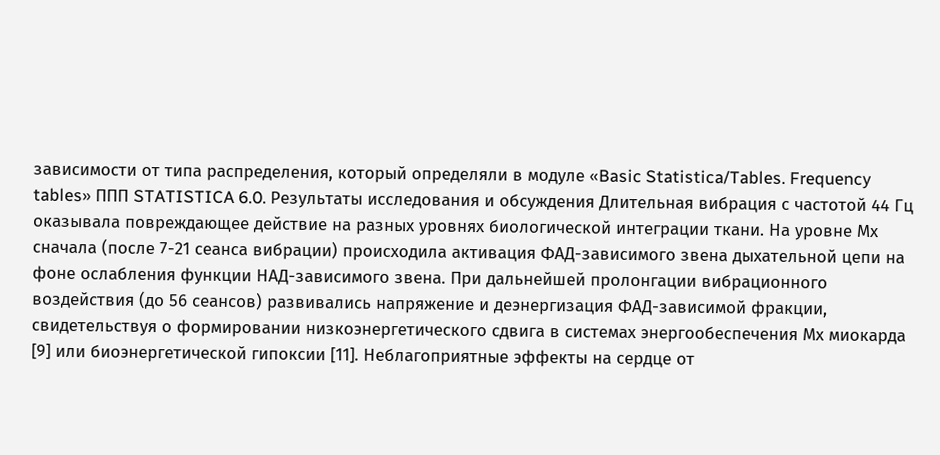зависимости от типа распределения, который определяли в модуле «Basic Statistica/Tables. Frequency tables» ППП STATISTICA 6.0. Результаты исследования и обсуждения Длительная вибрация с частотой 44 Гц оказывала повреждающее действие на разных уровнях биологической интеграции ткани. На уровне Мх сначала (после 7-21 сеанса вибрации) происходила активация ФАД-зависимого звена дыхательной цепи на фоне ослабления функции НАД-зависимого звена. При дальнейшей пролонгации вибрационного воздействия (до 56 сеансов) развивались напряжение и деэнергизация ФАД-зависимой фракции, свидетельствуя о формировании низкоэнергетического сдвига в системах энергообеспечения Мх миокарда [9] или биоэнергетической гипоксии [11]. Неблагоприятные эффекты на сердце от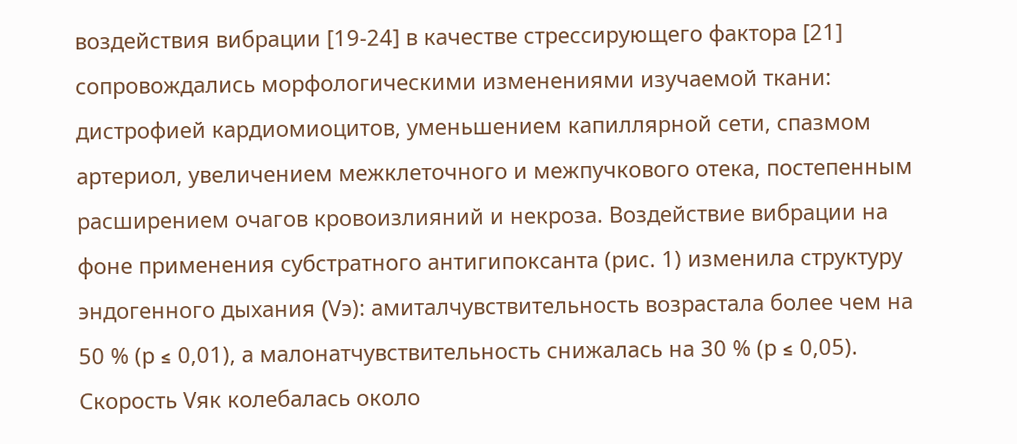воздействия вибрации [19-24] в качестве стрессирующего фактора [21] сопровождались морфологическими изменениями изучаемой ткани: дистрофией кардиомиоцитов, уменьшением капиллярной сети, спазмом артериол, увеличением межклеточного и межпучкового отека, постепенным расширением очагов кровоизлияний и некроза. Воздействие вибрации на фоне применения субстратного антигипоксанта (рис. 1) изменила структуру эндогенного дыхания (Vэ): амиталчувствительность возрастала более чем на 50 % (р ≤ 0,01), а малонатчувствительность снижалась на 30 % (р ≤ 0,05). Скорость Vяк колебалась около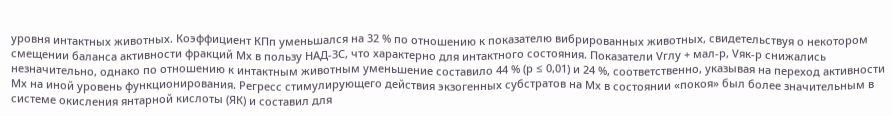уровня интактных животных. Коэффициент КПп уменьшался на 32 % по отношению к показателю вибрированных животных, свидетельствуя о некотором смещении баланса активности фракций Мх в пользу НАД-ЗС, что характерно для интактного состояния. Показатели Vглу + мал-р, Vяк-р снижались незначительно, однако по отношению к интактным животным уменьшение составило 44 % (р ≤ 0,01) и 24 %, соответственно, указывая на переход активности Мх на иной уровень функционирования. Регресс стимулирующего действия экзогенных субстратов на Мх в состоянии «покоя» был более значительным в системе окисления янтарной кислоты (ЯК) и составил для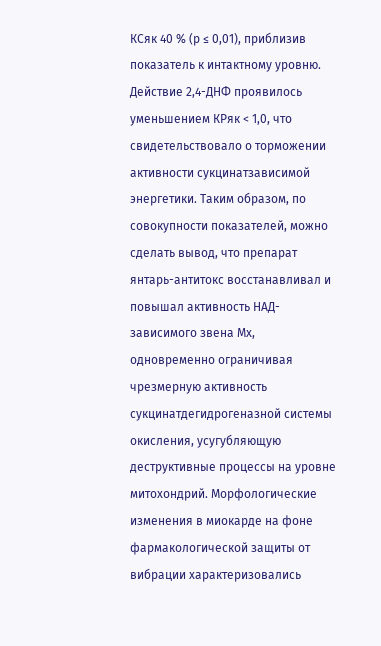КСяк 40 % (р ≤ 0,01), приблизив показатель к интактному уровню. Действие 2,4-ДНФ проявилось уменьшением КРяк < 1,0, что свидетельствовало о торможении активности сукцинатзависимой энергетики. Таким образом, по совокупности показателей, можно сделать вывод, что препарат янтарь-антитокс восстанавливал и повышал активность НАД-зависимого звена Мх, одновременно ограничивая чрезмерную активность сукцинатдегидрогеназной системы окисления, усугубляющую деструктивные процессы на уровне митохондрий. Морфологические изменения в миокарде на фоне фармакологической защиты от вибрации характеризовались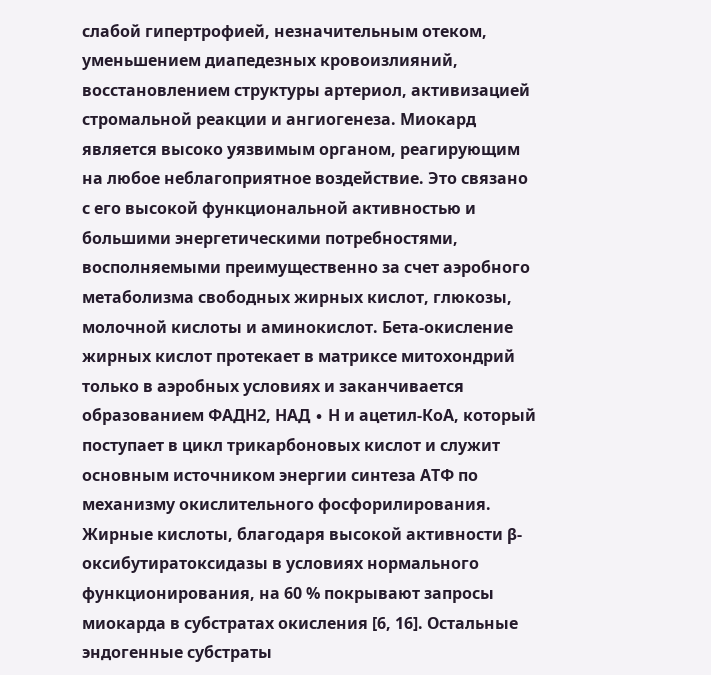слабой гипертрофией, незначительным отеком, уменьшением диапедезных кровоизлияний, восстановлением структуры артериол, активизацией стромальной реакции и ангиогенеза. Миокард является высоко уязвимым органом, реагирующим на любое неблагоприятное воздействие. Это связано с его высокой функциональной активностью и большими энергетическими потребностями, восполняемыми преимущественно за счет аэробного метаболизма свободных жирных кислот, глюкозы, молочной кислоты и аминокислот. Бета-окисление жирных кислот протекает в матриксе митохондрий только в аэробных условиях и заканчивается образованием ФАДН2, НАД ∙ Н и ацетил-КоА, который поступает в цикл трикарбоновых кислот и служит основным источником энергии синтеза АТФ по механизму окислительного фосфорилирования. Жирные кислоты, благодаря высокой активности β-оксибутиратоксидазы в условиях нормального функционирования, на 60 % покрывают запросы миокарда в субстратах окисления [6, 16]. Остальные эндогенные субстраты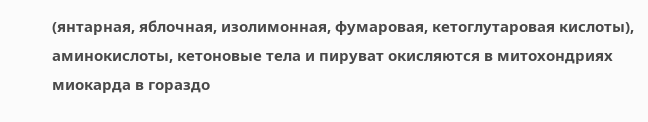(янтарная, яблочная, изолимонная, фумаровая, кетоглутаровая кислоты), аминокислоты, кетоновые тела и пируват окисляются в митохондриях миокарда в гораздо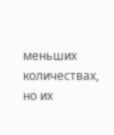меньших количествах, но их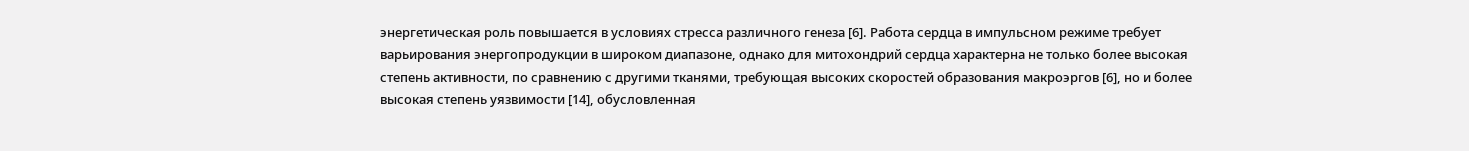энергетическая роль повышается в условиях стресса различного генеза [6]. Работа сердца в импульсном режиме требует варьирования энергопродукции в широком диапазоне, однако для митохондрий сердца характерна не только более высокая степень активности, по сравнению с другими тканями, требующая высоких скоростей образования макроэргов [6], но и более высокая степень уязвимости [14], обусловленная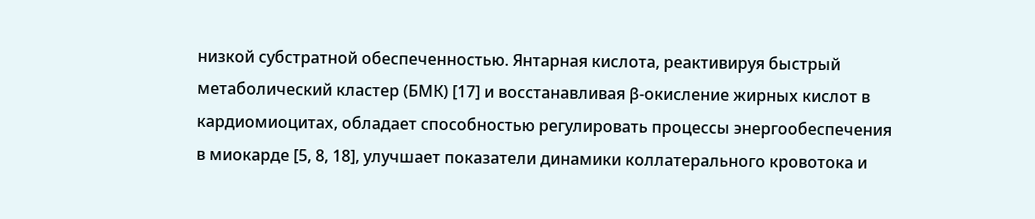низкой субстратной обеспеченностью. Янтарная кислота, реактивируя быстрый метаболический кластер (БМК) [17] и восстанавливая β-окисление жирных кислот в кардиомиоцитах, обладает способностью регулировать процессы энергообеспечения в миокарде [5, 8, 18], улучшает показатели динамики коллатерального кровотока и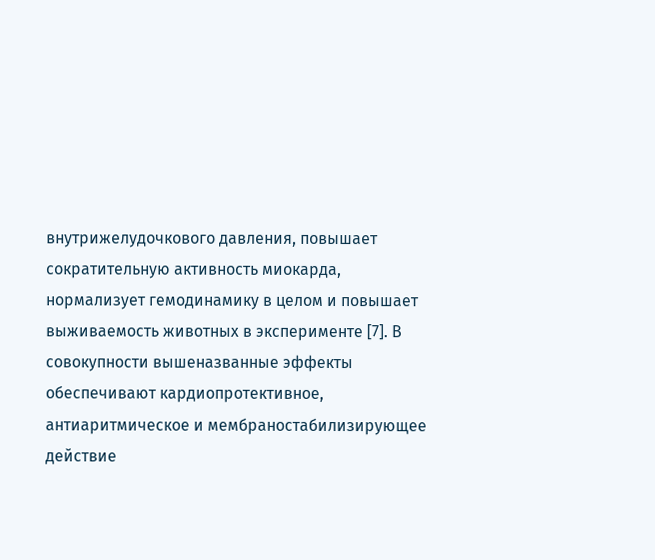внутрижелудочкового давления, повышает сократительную активность миокарда, нормализует гемодинамику в целом и повышает выживаемость животных в эксперименте [7]. В совокупности вышеназванные эффекты обеспечивают кардиопротективное, антиаритмическое и мембраностабилизирующее действие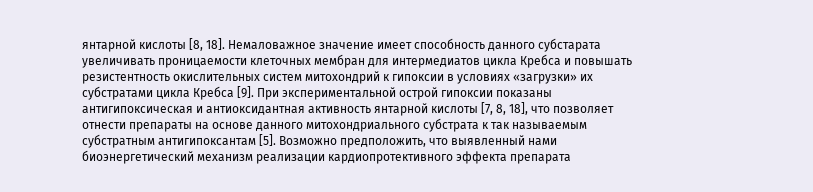янтарной кислоты [8, 18]. Немаловажное значение имеет способность данного субстарата увеличивать проницаемости клеточных мембран для интермедиатов цикла Кребса и повышать резистентность окислительных систем митохондрий к гипоксии в условиях «загрузки» их субстратами цикла Кребса [9]. При экспериментальной острой гипоксии показаны антигипоксическая и антиоксидантная активность янтарной кислоты [7, 8, 18], что позволяет отнести препараты на основе данного митохондриального субстрата к так называемым субстратным антигипоксантам [5]. Возможно предположить, что выявленный нами биоэнергетический механизм реализации кардиопротективного эффекта препарата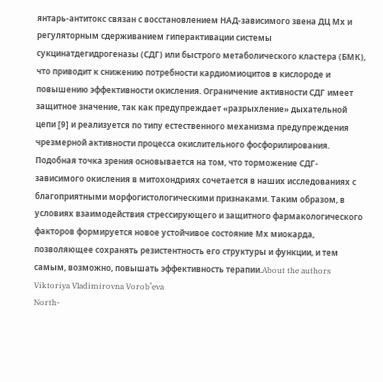янтарь-антитокс связан с восстановлением НАД-зависимого звена ДЦ Мх и регуляторным сдерживанием гиперактивации системы сукцинатдегидрогеназы (СДГ) или быстрого метаболического кластера (БМК), что приводит к снижению потребности кардиомиоцитов в кислороде и повышению эффективности окисления. Ограничение активности СДГ имеет защитное значение, так как предупреждает «разрыхление» дыхательной цепи [9] и реализуется по типу естественного механизма предупреждения чрезмерной активности процесса окислительного фосфорилирования. Подобная точка зрения основывается на том, что торможение СДГ-зависимого окисления в митохондриях сочетается в наших исследованиях с благоприятными морфогистологическими признаками. Таким образом, в условиях взаимодействия стрессирующего и защитного фармакологического факторов формируется новое устойчивое состояние Мх миокарда, позволяющее сохранять резистентность его структуры и функции, и тем самым, возможно, повышать эффективность терапии.About the authors
Viktoriya Vladimirovna Vorob’eva
North-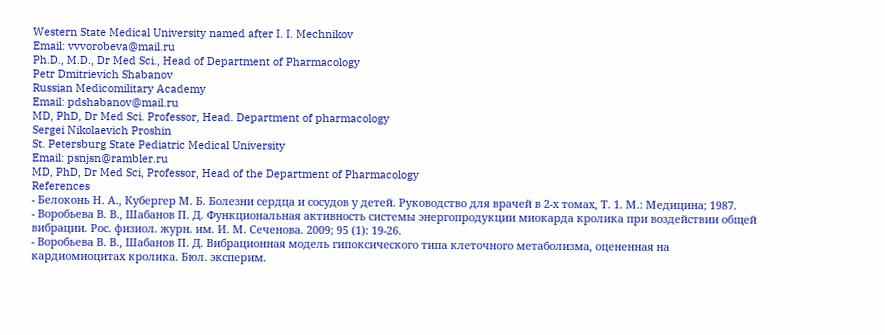Western State Medical University named after I. I. Mechnikov
Email: vvvorobeva@mail.ru
Ph.D., M.D., Dr Med Sci., Head of Department of Pharmacology
Petr Dmitrievich Shabanov
Russian Medicomilitary Academy
Email: pdshabanov@mail.ru
MD, PhD, Dr Med Sci. Professor, Head. Department of pharmacology
Sergei Nikolaevich Proshin
St. Petersburg State Pediatric Medical University
Email: psnjsn@rambler.ru
MD, PhD, Dr Med Sci, Professor, Head of the Department of Pharmacology
References
- Белоконь Н. А., Кубергер М. Б. Болезни сердца и сосудов у детей. Руководство для врачей в 2-х томах, Т. 1. М.: Медицина; 1987.
- Воробьева В. В., Шабанов П. Д. Функциональная активность системы энергопродукции миокарда кролика при воздействии общей вибрации. Рос. физиол. журн. им. И. М. Сеченова. 2009; 95 (1): 19-26.
- Воробьева В. В., Шабанов П. Д. Вибрационная модель гипоксического типа клеточного метаболизма, оцененная на кардиомиоцитах кролика. Бюл. эксперим.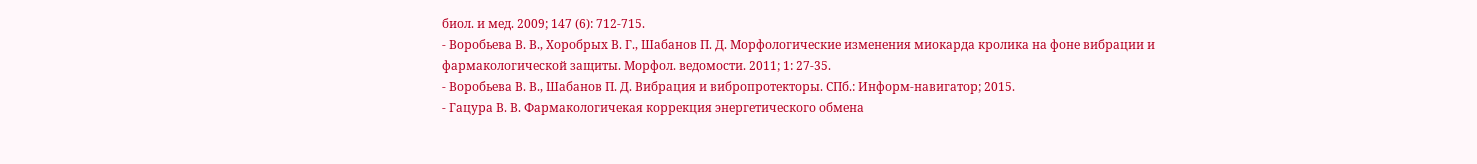биол. и мед. 2009; 147 (6): 712-715.
- Воробьева В. В., Хоробрых В. Г., Шабанов П. Д. Морфологические изменения миокарда кролика на фоне вибрации и фармакологической защиты. Морфол. ведомости. 2011; 1: 27-35.
- Воробьева В. В., Шабанов П. Д. Вибрация и вибропротекторы. СПб.: Информ-навигатор; 2015.
- Гацура В. В. Фармакологичекая коррекция энергетического обмена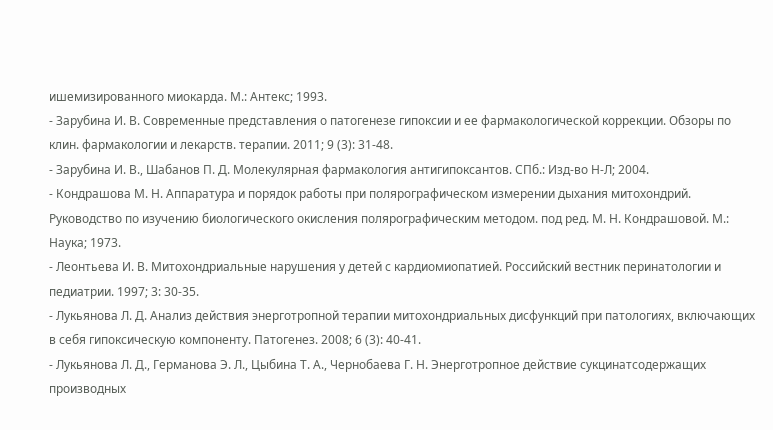ишемизированного миокарда. М.: Антекс; 1993.
- Зарубина И. В. Современные представления о патогенезе гипоксии и ее фармакологической коррекции. Обзоры по клин. фармакологии и лекарств. терапии. 2011; 9 (3): 31-48.
- Зарубина И. В., Шабанов П. Д. Молекулярная фармакология антигипоксантов. СПб.: Изд-во Н-Л; 2004.
- Кондрашова М. Н. Аппаратура и порядок работы при полярографическом измерении дыхания митохондрий. Руководство по изучению биологического окисления полярографическим методом. под ред. М. Н. Кондрашовой. М.: Наука; 1973.
- Леонтьева И. В. Митохондриальные нарушения у детей с кардиомиопатией. Российский вестник перинатологии и педиатрии. 1997; 3: 30-35.
- Лукьянова Л. Д. Анализ действия энерготропной терапии митохондриальных дисфункций при патологиях, включающих в себя гипоксическую компоненту. Патогенез. 2008; 6 (3): 40-41.
- Лукьянова Л. Д., Германова Э. Л., Цыбина Т. А., Чернобаева Г. Н. Энерготропное действие сукцинатсодержащих производных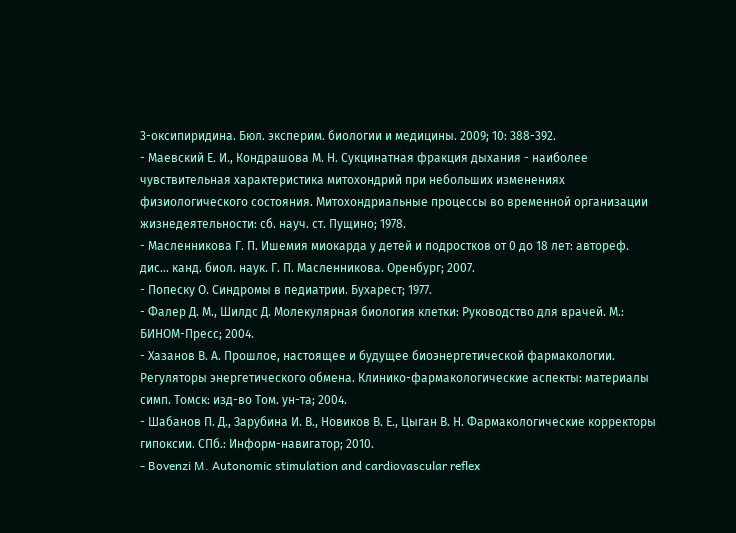3-оксипиридина. Бюл. эксперим. биологии и медицины. 2009; 10: 388-392.
- Маевский Е. И., Кондрашова М. Н. Сукцинатная фракция дыхания - наиболее чувствительная характеристика митохондрий при небольших изменениях физиологического состояния. Митохондриальные процессы во временной организации жизнедеятельности: сб. науч. ст. Пущино; 1978.
- Масленникова Г. П. Ишемия миокарда у детей и подростков от 0 до 18 лет: автореф. дис… канд. биол. наук. Г. П. Масленникова. Оренбург; 2007.
- Попеску О. Синдромы в педиатрии. Бухарест; 1977.
- Фалер Д. М., Шилдс Д. Молекулярная биология клетки: Руководство для врачей. М.: БИНОМ-Пресс; 2004.
- Хазанов В. А. Прошлое, настоящее и будущее биоэнергетической фармакологии. Регуляторы энергетического обмена. Клинико-фармакологические аспекты: материалы симп. Томск: изд-во Том. ун-та; 2004.
- Шабанов П. Д., Зарубина И. В., Новиков В. Е., Цыган В. Н. Фармакологические корректоры гипоксии. СПб.: Информ-навигатор; 2010.
- Bovenzi M. Autonomic stimulation and cardiovascular reflex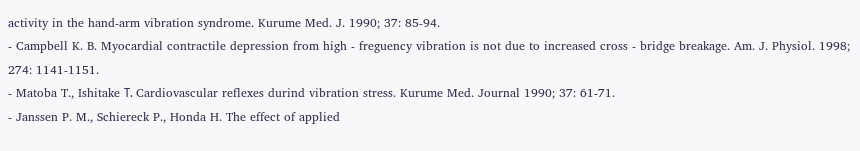activity in the hand-arm vibration syndrome. Kurume Med. J. 1990; 37: 85-94.
- Campbell K. B. Myocardial contractile depression from high - freguency vibration is not due to increased cross - bridge breakage. Am. J. Physiol. 1998; 274: 1141-1151.
- Matoba T., Ishitake Т. Cardiovascular reflexes durind vibration stress. Kurume Med. Journal 1990; 37: 61-71.
- Janssen P. M., Schiereck P., Honda H. The effect of applied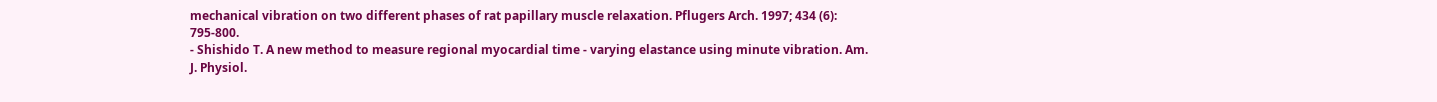mechanical vibration on two different phases of rat papillary muscle relaxation. Pflugers Arch. 1997; 434 (6): 795-800.
- Shishido T. A new method to measure regional myocardial time - varying elastance using minute vibration. Am. J. Physiol.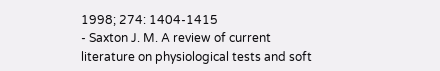1998; 274: 1404-1415
- Saxton J. M. A review of current literature on physiological tests and soft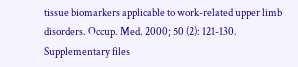tissue biomarkers applicable to work-related upper limb disorders. Occup. Med. 2000; 50 (2): 121-130.
Supplementary files